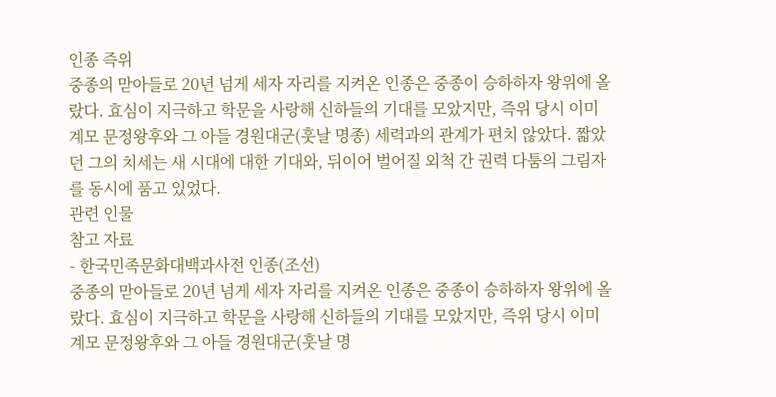인종 즉위
중종의 맏아들로 20년 넘게 세자 자리를 지켜온 인종은 중종이 승하하자 왕위에 올랐다. 효심이 지극하고 학문을 사랑해 신하들의 기대를 모았지만, 즉위 당시 이미 계모 문정왕후와 그 아들 경원대군(훗날 명종) 세력과의 관계가 편치 않았다. 짧았던 그의 치세는 새 시대에 대한 기대와, 뒤이어 벌어질 외척 간 권력 다툼의 그림자를 동시에 품고 있었다.
관련 인물
참고 자료
- 한국민족문화대백과사전 인종(조선)
중종의 맏아들로 20년 넘게 세자 자리를 지켜온 인종은 중종이 승하하자 왕위에 올랐다. 효심이 지극하고 학문을 사랑해 신하들의 기대를 모았지만, 즉위 당시 이미 계모 문정왕후와 그 아들 경원대군(훗날 명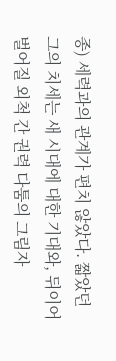종) 세력과의 관계가 편치 않았다. 짧았던 그의 치세는 새 시대에 대한 기대와, 뒤이어 벌어질 외척 간 권력 다툼의 그림자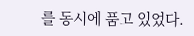를 동시에 품고 있었다.